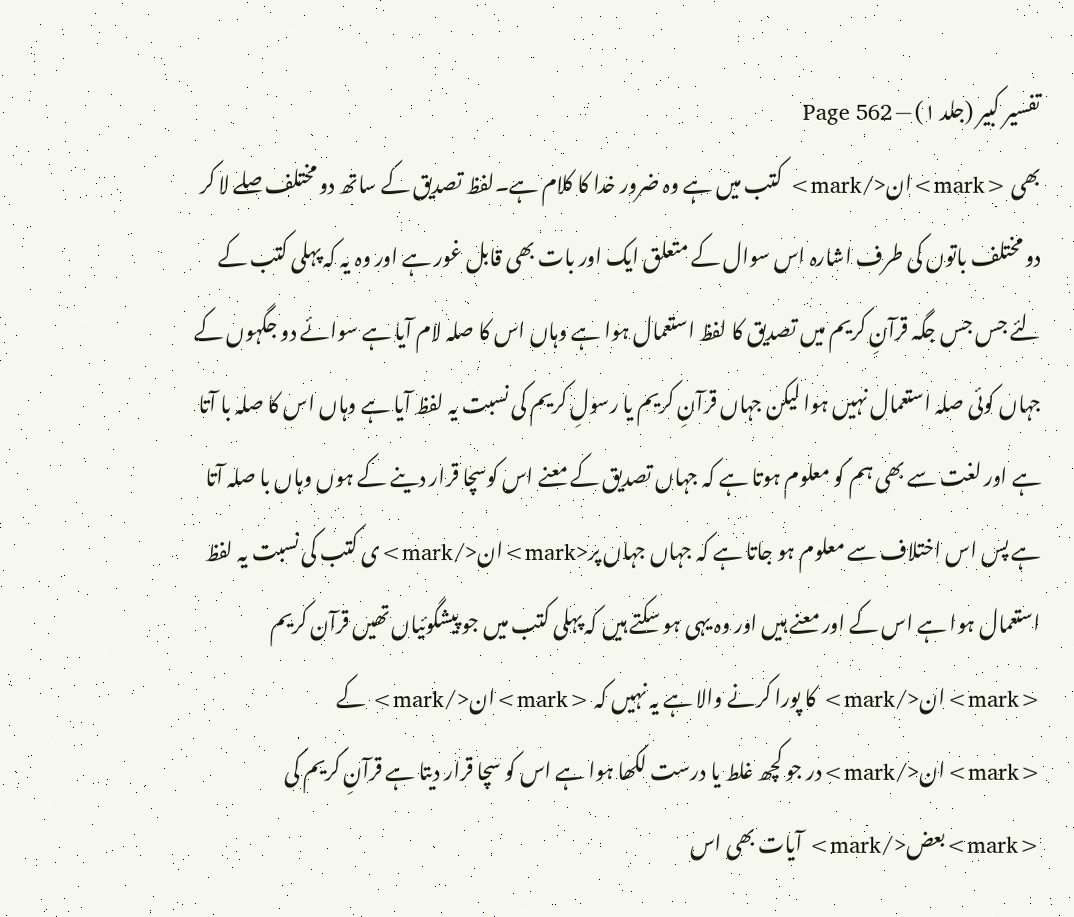تفسیر کبیر (جلد ۱) — Page 562
بھی <mark>ان</mark> کتب میں ہے وہ ضرور خدا کا کلام ہے۔لفظ تصدیق کے ساتھ دو مختلف صلے لا کر دو مختلف باتوں کی طرف اشارہ اس سوال کے متعلق ایک اور بات بھی قابل غور ہے اور وہ یہ کہ پہلی کتب کے لئے جس جس جگہ قرآنِ کریم میں تصدیق کا لفظ استعمال ہوا ہے وہاں اس کا صلہ لام آیا ہے سوائے دو جگہوں کے جہاں کوئی صلہ استعمال نہیں ہوا لیکن جہاں قرآنِ کریم یا رسولِ کریم کی نسبت یہ لفظ آیا ہے وہاں اس کا صلہ با آتا ہے اور لغت سے بھی ہم کو معلوم ہوتا ہے کہ جہاں تصدیق کے معنے اس کوسچا قرار دینے کے ہوں وہاں با صلہ آتا ہے پس اس اختلاف سے معلوم ہو جاتا ہے کہ جہاں جہاں پر<mark>ان</mark>ی کتب کی نسبت یہ لفظ استعمال ہوا ہے اس کے اور معنے ہیں اور وہ یہی ہو سکتے ہیں کہ پہلی کتب میں جو پیشگوئیاں تھیں قرآن کریم <mark>ان</mark> کا پورا کرنے والا ہے یہ نہیں کہ <mark>ان</mark> کے <mark>ان</mark>در جو کچھ غلط یا درست لکھا ہوا ہے اس کو سچا قرار دیتا ہے قرآنِ کریم کی <mark>بعض</mark> آیات بھی اس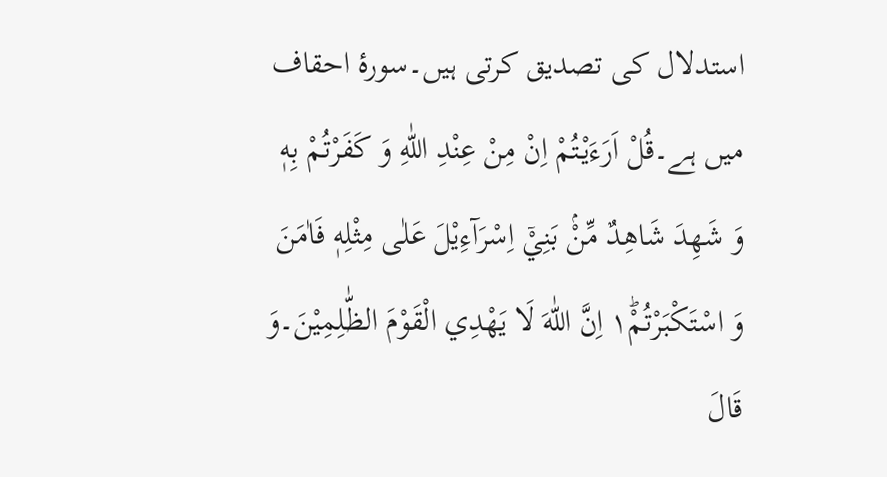استدلال کی تصدیق کرتی ہیں۔سورۂ احقاف میں ہے۔قُلْ اَرَءَيْتُمْ اِنْ مِنْ عِنْدِ اللّٰهِ وَ كَفَرْتُمْ بِهٖ وَ شَهِدَ شَاهِدٌ مِّنْۢ بَنِيْۤ اِسْرَآءِيْلَ عَلٰى مِثْلِهٖ فَاٰمَنَ وَ اسْتَكْبَرْتُمْ١ؕ اِنَّ اللّٰهَ لَا يَهْدِي الْقَوْمَ الظّٰلِمِيْنَ۔وَ قَالَ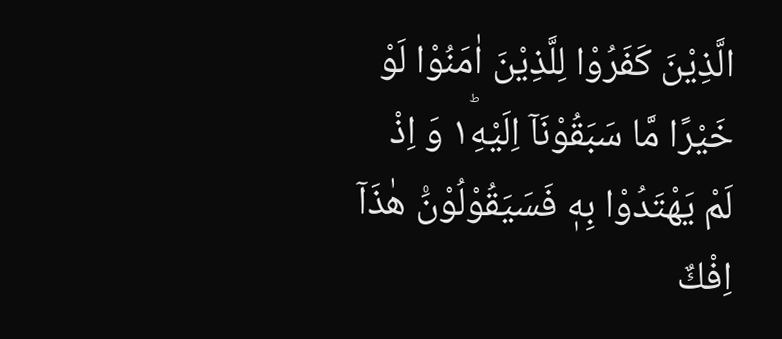الَّذِيْنَ كَفَرُوْا لِلَّذِيْنَ اٰمَنُوْا لَوْ خَيْرًا مَّا سَبَقُوْنَاۤ اِلَيْهِ١ؕ وَ اِذْ لَمْ يَهْتَدُوْا بِهٖ فَسَيَقُوْلُوْنَ۠ هٰذَاۤ اِفْكٌ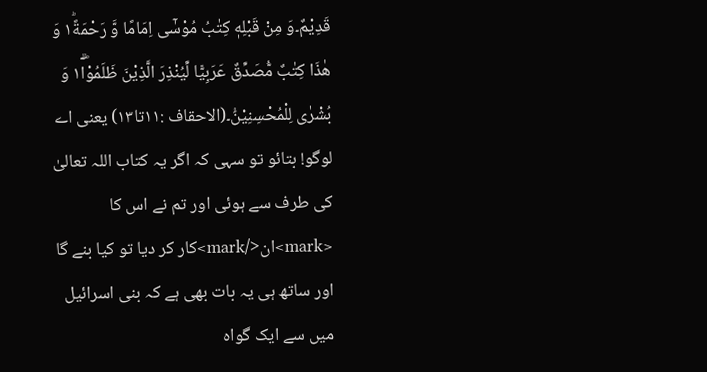قَدِيْمٌ۔وَ مِنْ قَبْلِهٖ كِتٰبُ مُوْسٰۤى اِمَامًا وَّ رَحْمَةً١ؕ وَ هٰذَا كِتٰبٌ مُّصَدِّقٌ عَرَبِيًّا لِّيُنْذِرَ الَّذِيْنَ ظَلَمُوْا١ۖۗ وَ بُشْرٰى لِلْمُحْسِنِيْنَ۠۔(الاحقاف :۱۱تا۱۳) یعنی اے لوگو! بتائو تو سہی کہ اگر یہ کتاب اللہ تعالیٰ کی طرف سے ہوئی اور تم نے اس کا <mark>ان</mark>کار کر دیا تو کیا بنے گا اور ساتھ ہی یہ بات بھی ہے کہ بنی اسرائیل میں سے ایک گواہ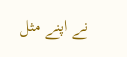نے اپنے مثل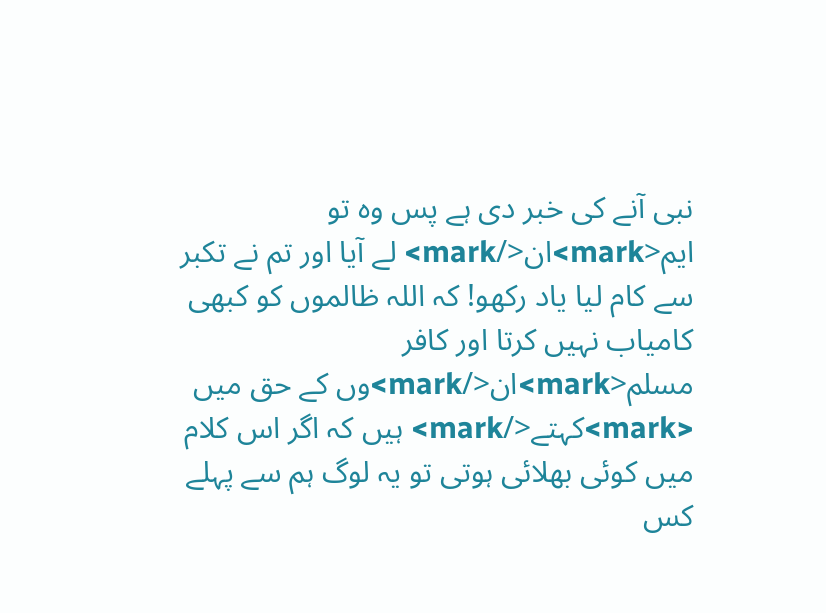نبی آنے کی خبر دی ہے پس وہ تو ایم<mark>ان</mark> لے آیا اور تم نے تکبر سے کام لیا یاد رکھو! کہ اللہ ظالموں کو کبھی کامیاب نہیں کرتا اور کافر مسلم<mark>ان</mark>وں کے حق میں <mark>کہتے</mark> ہیں کہ اگر اس کلام میں کوئی بھلائی ہوتی تو یہ لوگ ہم سے پہلے کس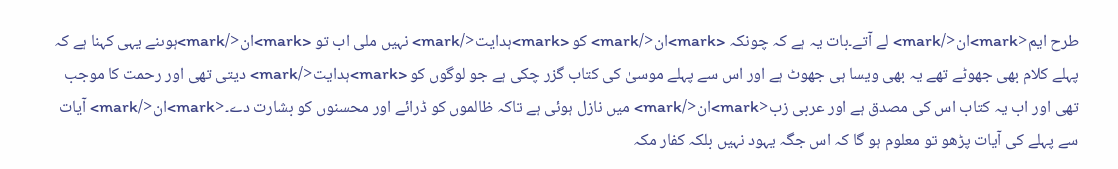طرح ایم<mark>ان</mark> لے آتے۔بات یہ ہے کہ چونکہ <mark>ان</mark> کو <mark>ہدایت</mark> نہیں ملی اب تو <mark>ان</mark>ہوںنے یہی کہنا ہے کہ پہلے کلام بھی جھوٹے تھے یہ بھی ویسا ہی جھوٹ ہے اور اس سے پہلے موسیٰ کی کتاب گزر چکی ہے جو لوگوں کو <mark>ہدایت</mark> دیتی تھی اور رحمت کا موجب تھی اور اب یہ کتاب اس کی مصدق ہے اور عربی زب<mark>ان</mark> میں نازل ہوئی ہے تاکہ ظالموں کو ڈرائے اور محسنوں کو بشارت دے۔<mark>ان</mark> آیات سے پہلے کی آیات پڑھو تو معلوم ہو گا کہ اس جگہ یہود نہیں بلکہ کفار مکہ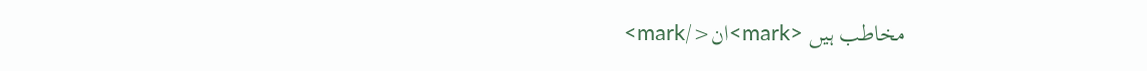مخاطب ہیں <mark>ان</mark>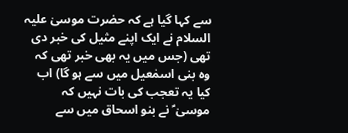سے کہا گیا ہے کہ حضرت موسیٰ علیہ السلام نے ایک اپنے مثیل کی خبر دی تھی (جس میں یہ بھی خبر تھی کہ وہ بنی اسمٰعیل میں سے ہو گا) اب کیا یہ تعجب کی بات نہیں کہ موسیٰ ؑ نے بنو اسحاق میں سے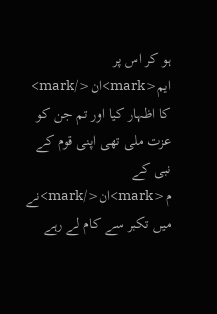ہو کر اس پر ایم<mark>ان</mark> کا اظہار کیا اور تم جن کو عزت ملی تھی اپنی قوم کے نبی کے م<mark>ان</mark>نے میں تکبر سے کام لے رہے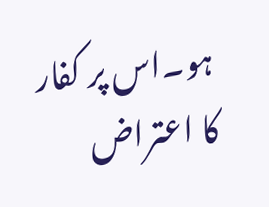ہو۔اس پر کفار کا اعتراض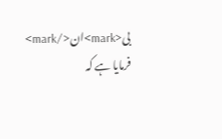بی<mark>ان</mark> فرمایا ہے کہ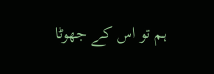ہم تو اس کے جھوٹا